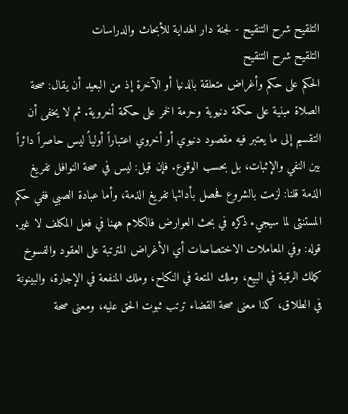التلقيح شرح التنقيح - لجنة دار الهداية للأبحاث والدراسات
التلقيح شرح التنقيح
الحكم على حكم وأغراض متعلقة بالدنيا أو الآخرة إذ من البعيد أن يقال: صحة الصلاة مبنية على حكمة دنيوية وحرمة الخمر على حكمة أخروية. ثم لا يخفى أن التقسيم إلى ما يعتبر فيه مقصود دنيوي أو أخروي اعتباراً أولياً ليس حاصراً دائراً بين النفي والإثبات، بل بحسب الوقوع. فإن قيل: ليس في صحة النوافل تفريغ الذمة قلنا: لزمت بالشروع فحصل بأدائها تفريغ الذمة، وأما عبادة الصبي ففي حكم المستنثى لما سيجيء ذكره في بحث العوارض فالكلام ههنا في فعل المكلف لا غير.
قوله: وفي المعاملات الاختصاصات أي الأغراض المترتبة على العقود والفسوخ كملك الرقبة في البيع، وملك المتعة في النكاح، وملك المنفعة في الإجارة، والبينونة في الطلاق، كذا معنى صحة القضاء ترتب ثبوت الحق عليه، ومعنى صحة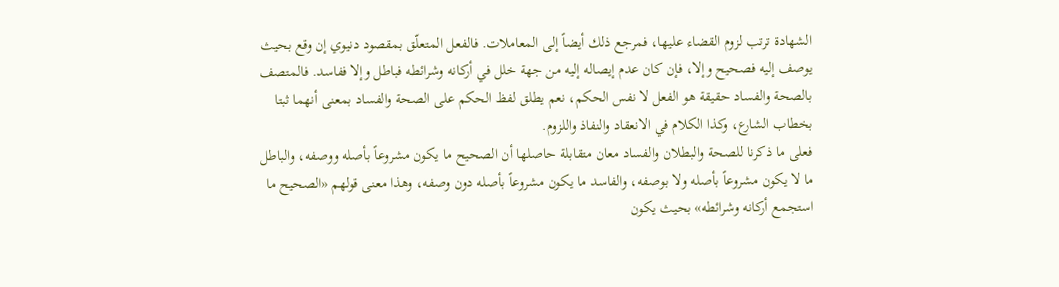الشهادة ترتب لزوم القضاء عليها، فمرجع ذلك أيضاً إلى المعاملات. فالفعل المتعلّق بمقصود دنيوي إن وقع بحيث يوصف إليه فصحيح وإلا، فإن كان عدم إيصاله إليه من جهة خلل في أركانه وشرائطه فباطل وإلا ففاسد. فالمتصف بالصحة والفساد حقيقة هو الفعل لا نفس الحكم، نعم يطلق لفظ الحكم على الصحة والفساد بمعنى أنهما ثبتا بخطاب الشارع، وكذا الكلام في الانعقاد والنفاذ واللزوم.
فعلى ما ذكرنا للصحة والبطلان والفساد معان متقابلة حاصلها أن الصحيح ما يكون مشروعاً بأصله ووصفه، والباطل ما لا يكون مشروعاً بأصله ولا بوصفه، والفاسد ما يكون مشروعاً بأصله دون وصفه، وهذا معنى قولهم «الصحيح ما استجمع أركانه وشرائطه» بحيث يكون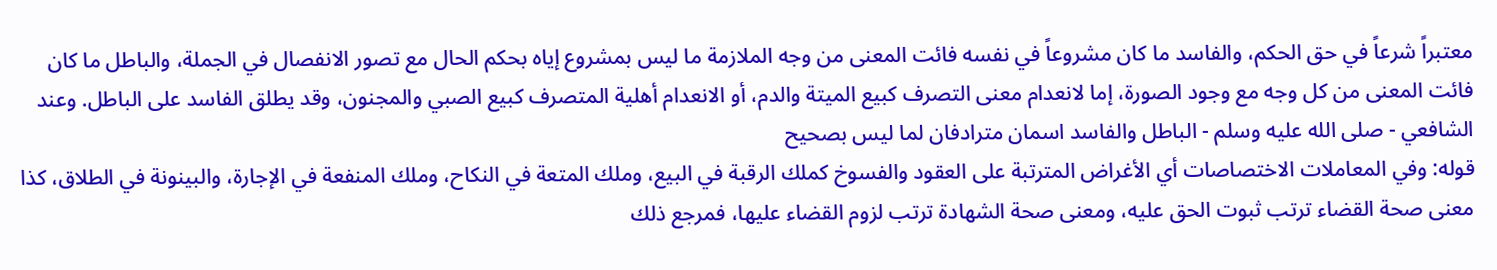معتبراً شرعاً في حق الحكم، والفاسد ما كان مشروعاً في نفسه فائت المعنى من وجه الملازمة ما ليس بمشروع إياه بحكم الحال مع تصور الانفصال في الجملة، والباطل ما كان فائت المعنى من كل وجه مع وجود الصورة، إما لانعدام معنى التصرف كبيع الميتة والدم، أو الانعدام أهلية المتصرف كبيع الصبي والمجنون، وقد يطلق الفاسد على الباطل. وعند الشافعي - صلى الله عليه وسلم - الباطل والفاسد اسمان مترادفان لما ليس بصحيح
قوله: وفي المعاملات الاختصاصات أي الأغراض المترتبة على العقود والفسوخ كملك الرقبة في البيع، وملك المتعة في النكاح، وملك المنفعة في الإجارة، والبينونة في الطلاق، كذا معنى صحة القضاء ترتب ثبوت الحق عليه، ومعنى صحة الشهادة ترتب لزوم القضاء عليها، فمرجع ذلك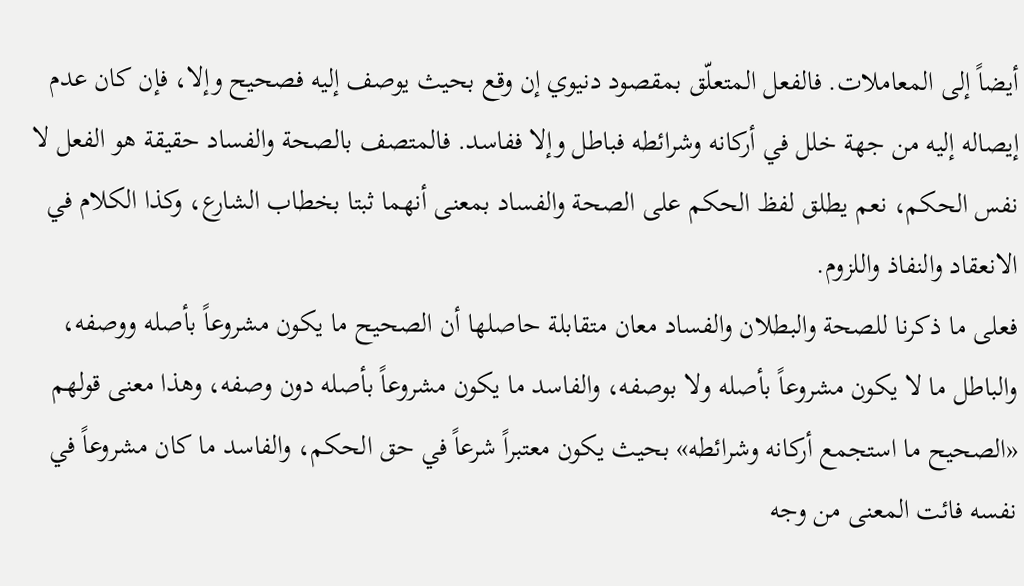أيضاً إلى المعاملات. فالفعل المتعلّق بمقصود دنيوي إن وقع بحيث يوصف إليه فصحيح وإلا، فإن كان عدم إيصاله إليه من جهة خلل في أركانه وشرائطه فباطل وإلا ففاسد. فالمتصف بالصحة والفساد حقيقة هو الفعل لا نفس الحكم، نعم يطلق لفظ الحكم على الصحة والفساد بمعنى أنهما ثبتا بخطاب الشارع، وكذا الكلام في الانعقاد والنفاذ واللزوم.
فعلى ما ذكرنا للصحة والبطلان والفساد معان متقابلة حاصلها أن الصحيح ما يكون مشروعاً بأصله ووصفه، والباطل ما لا يكون مشروعاً بأصله ولا بوصفه، والفاسد ما يكون مشروعاً بأصله دون وصفه، وهذا معنى قولهم «الصحيح ما استجمع أركانه وشرائطه» بحيث يكون معتبراً شرعاً في حق الحكم، والفاسد ما كان مشروعاً في نفسه فائت المعنى من وجه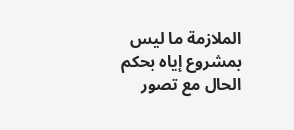الملازمة ما ليس بمشروع إياه بحكم الحال مع تصور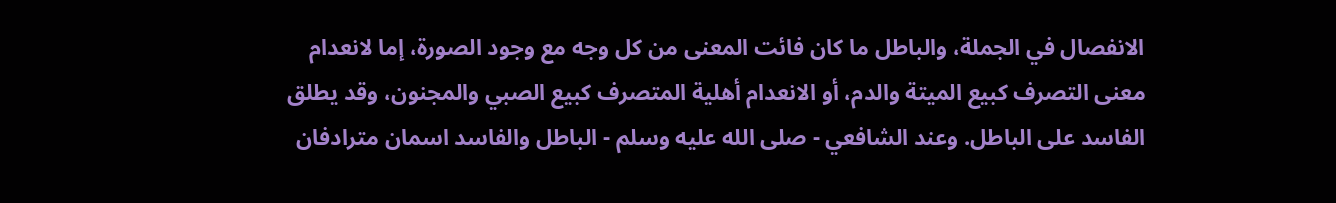الانفصال في الجملة، والباطل ما كان فائت المعنى من كل وجه مع وجود الصورة، إما لانعدام معنى التصرف كبيع الميتة والدم، أو الانعدام أهلية المتصرف كبيع الصبي والمجنون، وقد يطلق الفاسد على الباطل. وعند الشافعي - صلى الله عليه وسلم - الباطل والفاسد اسمان مترادفان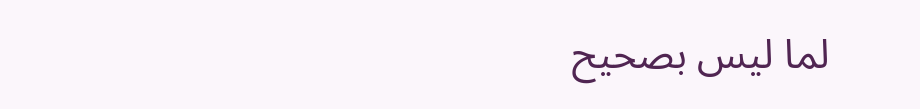لما ليس بصحيح